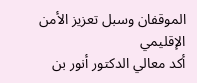الموقفان وسبل تعزيز الأمن الإقليمي
أكد معالي الدكتور أنور بن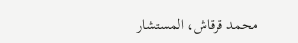محمد قرقاش، المستشار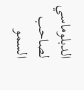الدبلوماسي لصاحب السمو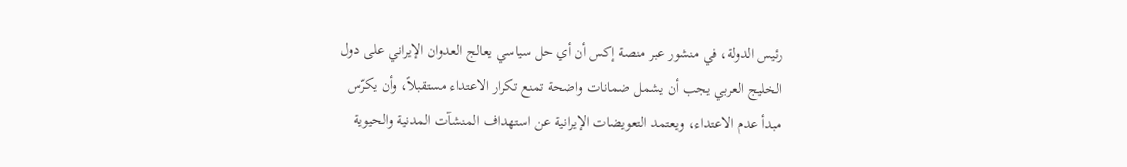رئيس الدولة، في منشور عبر منصة إكس أن أي حل سياسي يعالج العدوان الإيراني على دول الخليج العربي يجب أن يشمل ضمانات واضحة تمنع تكرار الاعتداء مستقبلاً، وأن يكرّس مبدأ عدم الاعتداء، ويعتمد التعويضات الإيرانية عن استهداف المنشآت المدنية والحيوية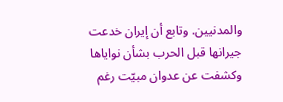والمدنيين. وتابع أن إيران خدعت جيرانها قبل الحرب بشأن نواياها وكشفت عن عدوان مبيّت رغم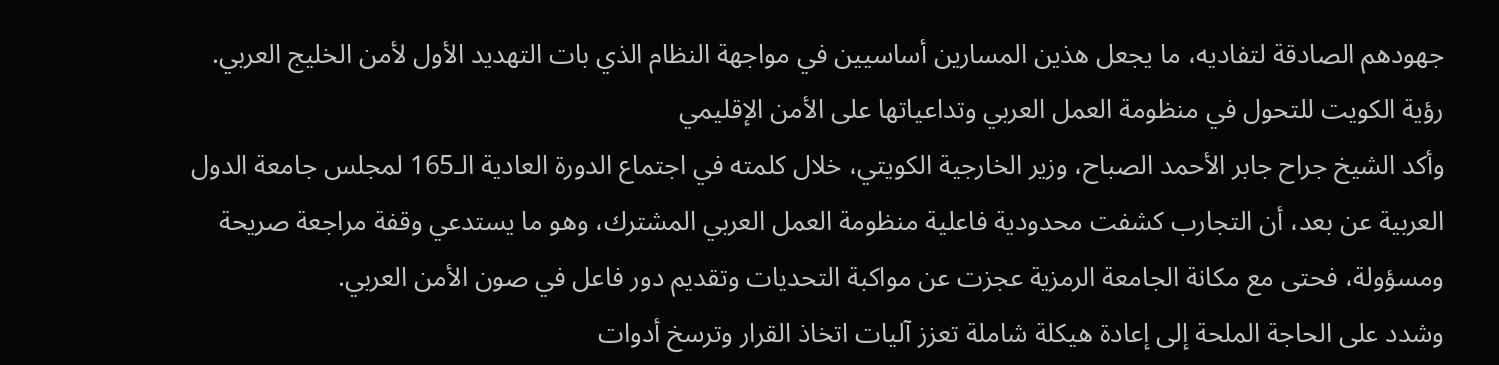جهودهم الصادقة لتفاديه، ما يجعل هذين المسارين أساسيين في مواجهة النظام الذي بات التهديد الأول لأمن الخليج العربي.
رؤية الكويت للتحول في منظومة العمل العربي وتداعياتها على الأمن الإقليمي
وأكد الشيخ جراح جابر الأحمد الصباح، وزير الخارجية الكويتي، خلال كلمته في اجتماع الدورة العادية الـ165 لمجلس جامعة الدول العربية عن بعد، أن التجارب كشفت محدودية فاعلية منظومة العمل العربي المشترك، وهو ما يستدعي وقفة مراجعة صريحة ومسؤولة، فحتى مع مكانة الجامعة الرمزية عجزت عن مواكبة التحديات وتقديم دور فاعل في صون الأمن العربي.
وشدد على الحاجة الملحة إلى إعادة هيكلة شاملة تعزز آليات اتخاذ القرار وترسخ أدوات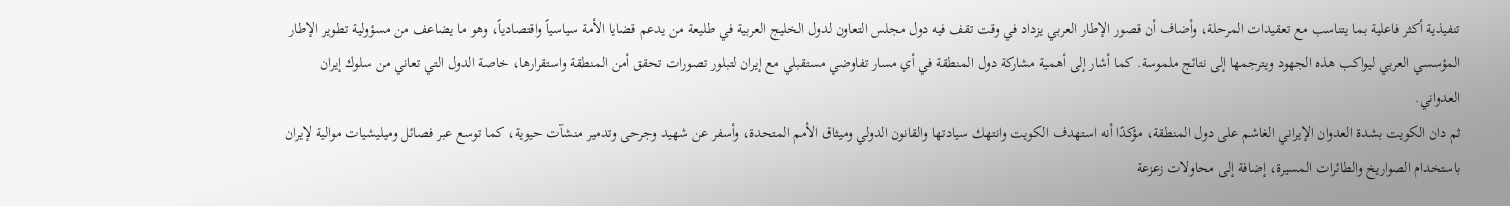تنفيذية أكثر فاعلية بما يتناسب مع تعقيدات المرحلة، وأضاف أن قصور الإطار العربي يزداد في وقت تقف فيه دول مجلس التعاون لدول الخليج العربية في طليعة من يدعم قضايا الأمة سياسياً واقتصادياً، وهو ما يضاعف من مسؤولية تطوير الإطار المؤسسي العربي ليواكب هذه الجهود ويترجمها إلى نتائج ملموسة. كما أشار إلى أهمية مشاركة دول المنطقة في أي مسار تفاوضي مستقبلي مع إيران لتبلور تصورات تحقق أمن المنطقة واستقرارها، خاصة الدول التي تعاني من سلوك إيران العدواني.
ثم دان الكويت بشدة العدوان الإيراني الغاشم على دول المنطقة، مؤكدًا أنه استهدف الكويت وانتهك سيادتها والقانون الدولي وميثاق الأمم المتحدة، وأسفر عن شهيد وجرحى وتدمير منشآت حيوية، كما توسع عبر فصائل وميليشيات موالية لإيران باستخدام الصواريخ والطائرات المسيرة، إضافة إلى محاولات زعزعة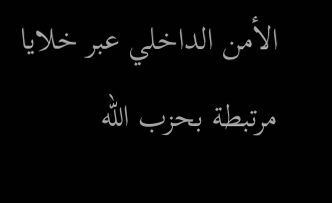الأمن الداخلي عبر خلايا مرتبطة بحزب الله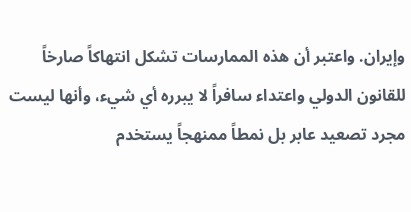وإيران. واعتبر أن هذه الممارسات تشكل انتهاكاً صارخاً للقانون الدولي واعتداء سافراً لا يبرره أي شيء، وأنها ليست مجرد تصعيد عابر بل نمطاً ممنهجاً يستخدم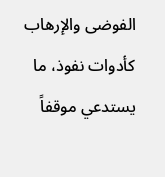الفوضى والإرهاب كأدوات نفوذ، ما يستدعي موقفاً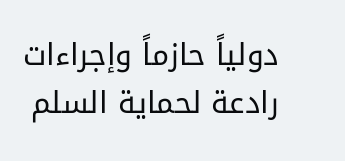دولياً حازماً وإجراءات رادعة لحماية السلم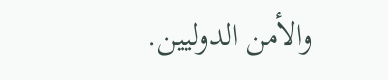والأمن الدوليين.